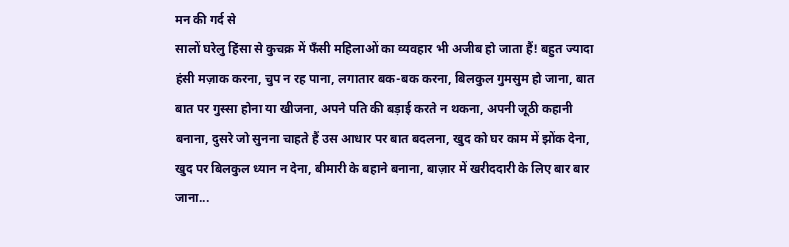मन की गर्द से
सालों घरेलु हिंसा से कुचक्र में फँसी महिलाओं का व्यवहार भी अजीब हो जाता हैं! बहुत ज्यादा हंसी मज़ाक करना, चुप न रह पाना, लगातार बक-बक करना, बिलकुल गुमसुम हो जाना, बात बात पर गुस्सा होना या खीजना, अपने पति की बड़ाई करते न थकना, अपनी जूठी कहानी बनाना, दुसरे जो सुनना चाहते हैं उस आधार पर बात बदलना, खुद को घर काम में झोंक देना, खुद पर बिलकुल ध्यान न देना, बीमारी के बहाने बनाना, बाज़ार में खरीददारी के लिए बार बार जाना...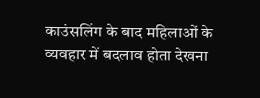काउंसलिंग के बाद महिलाओं के व्यवहार में बदलाव होता देखना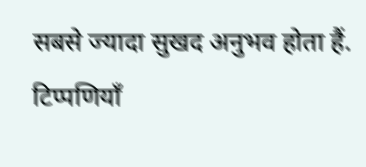सबसे ज्यादा सुखद अनुभव होता हैं.
टिप्पणियाँ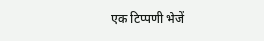एक टिप्पणी भेजें